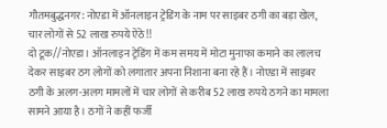गौतमबुद्धनगर: नोएडा में ऑनलाइन ट्रेडिंग के नाम पर साइबर ठगी का बड़ा खेल, चार लोगों से 52 लाख रुपये ऐंठे!!
दो टूक//नोएडा। ऑनलाइन ट्रेडिंग में कम समय में मोटा मुनाफा कमाने का लालच देकर साइबर ठग लोगों को लगातार अपना निशाना बना रहे हैं। नोएडा में साइबर ठगी के अलग-अलग मामलों में चार लोगों से करीब 52 लाख रुपये ठगने का मामला सामने आया है। ठगों ने कहीं फर्जी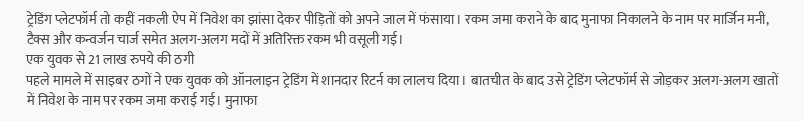ट्रेडिंग प्लेटफॉर्म तो कहीं नकली ऐप में निवेश का झांसा देकर पीड़ितों को अपने जाल में फंसाया। रकम जमा कराने के बाद मुनाफा निकालने के नाम पर मार्जिन मनी, टैक्स और कन्वर्जन चार्ज समेत अलग-अलग मदों में अतिरिक्त रकम भी वसूली गई।
एक युवक से 21 लाख रुपये की ठगी
पहले मामले में साइबर ठगों ने एक युवक को ऑनलाइन ट्रेडिंग में शानदार रिटर्न का लालच दिया। बातचीत के बाद उसे ट्रेडिंग प्लेटफॉर्म से जोड़कर अलग-अलग खातों में निवेश के नाम पर रकम जमा कराई गई। मुनाफा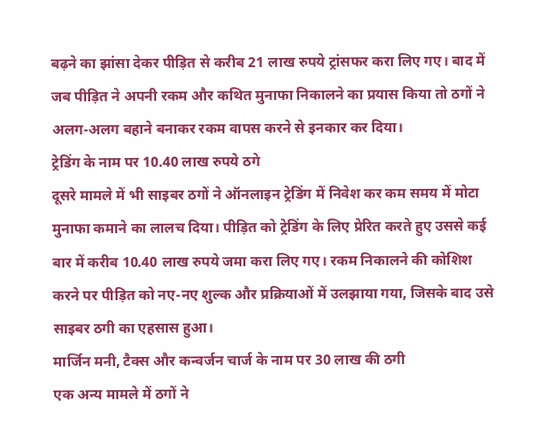बढ़ने का झांसा देकर पीड़ित से करीब 21 लाख रुपये ट्रांसफर करा लिए गए। बाद में जब पीड़ित ने अपनी रकम और कथित मुनाफा निकालने का प्रयास किया तो ठगों ने अलग-अलग बहाने बनाकर रकम वापस करने से इनकार कर दिया।
ट्रेडिंग के नाम पर 10.40 लाख रुपये ठगे
दूसरे मामले में भी साइबर ठगों ने ऑनलाइन ट्रेडिंग में निवेश कर कम समय में मोटा मुनाफा कमाने का लालच दिया। पीड़ित को ट्रेडिंग के लिए प्रेरित करते हुए उससे कई बार में करीब 10.40 लाख रुपये जमा करा लिए गए। रकम निकालने की कोशिश करने पर पीड़ित को नए-नए शुल्क और प्रक्रियाओं में उलझाया गया, जिसके बाद उसे साइबर ठगी का एहसास हुआ।
मार्जिन मनी, टैक्स और कन्वर्जन चार्ज के नाम पर 30 लाख की ठगी
एक अन्य मामले में ठगों ने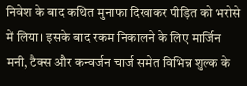निवेश के बाद कथित मुनाफा दिखाकर पीड़ित को भरोसे में लिया। इसके बाद रकम निकालने के लिए मार्जिन मनी, टैक्स और कन्वर्जन चार्ज समेत विभिन्न शुल्क के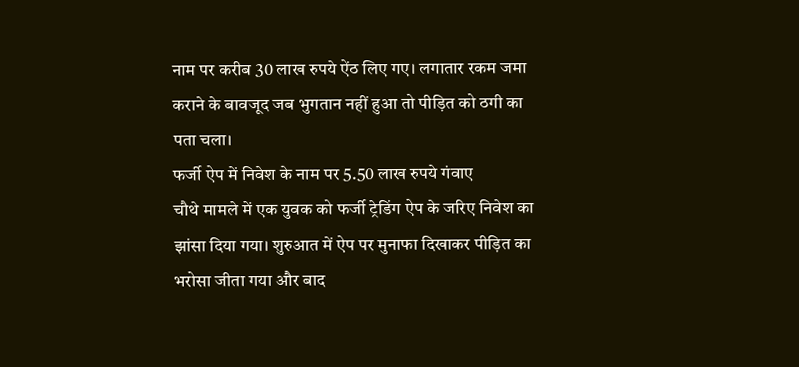नाम पर करीब 30 लाख रुपये ऐंठ लिए गए। लगातार रकम जमा कराने के बावजूद जब भुगतान नहीं हुआ तो पीड़ित को ठगी का पता चला।
फर्जी ऐप में निवेश के नाम पर 5.50 लाख रुपये गंवाए
चौथे मामले में एक युवक को फर्जी ट्रेडिंग ऐप के जरिए निवेश का झांसा दिया गया। शुरुआत में ऐप पर मुनाफा दिखाकर पीड़ित का भरोसा जीता गया और बाद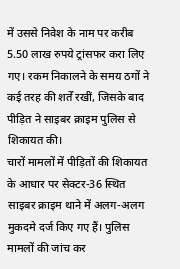में उससे निवेश के नाम पर करीब 5.50 लाख रुपये ट्रांसफर करा लिए गए। रकम निकालने के समय ठगों ने कई तरह की शर्तें रखीं, जिसके बाद पीड़ित ने साइबर क्राइम पुलिस से शिकायत की।
चारों मामलों में पीड़ितों की शिकायत के आधार पर सेक्टर-36 स्थित साइबर क्राइम थाने में अलग-अलग मुकदमे दर्ज किए गए हैं। पुलिस मामलों की जांच कर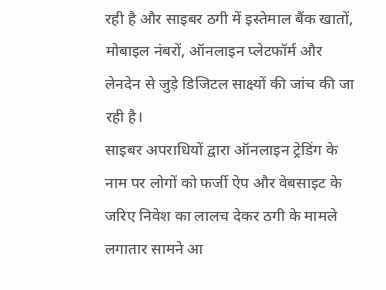रही है और साइबर ठगी में इस्तेमाल बैंक खातों, मोबाइल नंबरों, ऑनलाइन प्लेटफॉर्म और लेनदेन से जुड़े डिजिटल साक्ष्यों की जांच की जा रही है।
साइबर अपराधियों द्वारा ऑनलाइन ट्रेडिंग के नाम पर लोगों को फर्जी ऐप और वेबसाइट के जरिए निवेश का लालच देकर ठगी के मामले लगातार सामने आ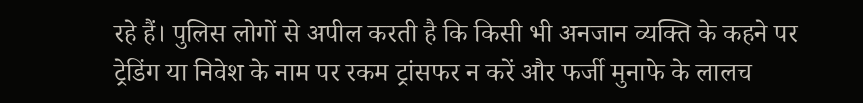रहे हैं। पुलिस लोगों से अपील करती है कि किसी भी अनजान व्यक्ति के कहने पर ट्रेडिंग या निवेश के नाम पर रकम ट्रांसफर न करें और फर्जी मुनाफे के लालच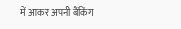में आकर अपनी बैंकिंग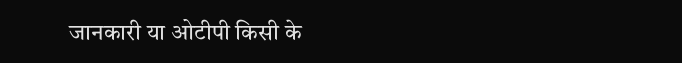जानकारी या ओटीपी किसी के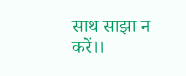साथ साझा न करें।।